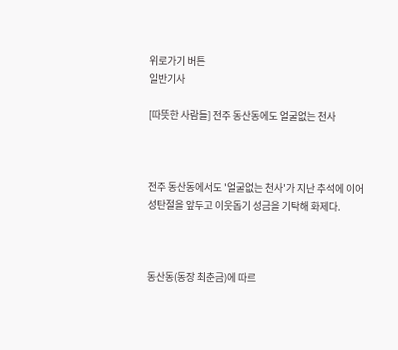위로가기 버튼
일반기사

[따뜻한 사람들] 전주 동산동에도 얼굴없는 천사



전주 동산동에서도 '얼굴없는 천사'가 지난 추석에 이어 성탄절을 앞두고 이웃돕기 성금을 기탁해 화제다.



동산동(동장 최춘금)에 따르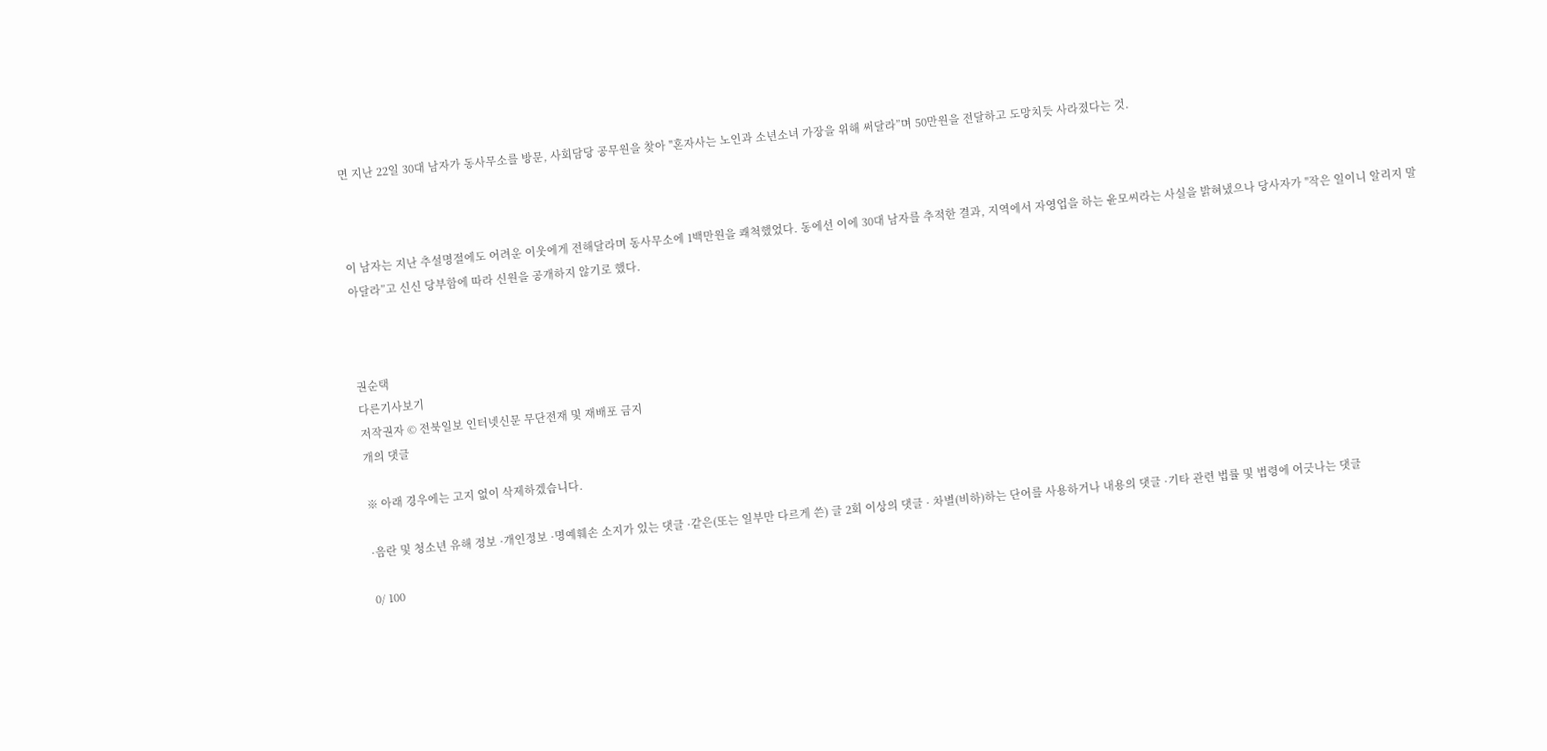면 지난 22일 30대 남자가 동사무소를 방문, 사회담당 공무원을 찾아 "혼자사는 노인과 소년소녀 가장을 위해 써달라”며 50만원을 전달하고 도망치듯 사라졌다는 것.



이 남자는 지난 추설명절에도 어려운 이웃에게 전해달라며 동사무소에 1백만원을 쾌척했었다. 동에선 이에 30대 남자를 추적한 결과, 지역에서 자영업을 하는 윤모씨라는 사실을 밝혀냈으나 당사자가 "작은 일이니 알리지 말아달라”고 신신 당부함에 따라 신원을 공개하지 않기로 했다.



권순택
다른기사보기
저작권자 © 전북일보 인터넷신문 무단전재 및 재배포 금지
개의 댓글

※ 아래 경우에는 고지 없이 삭제하겠습니다.

·음란 및 청소년 유해 정보 ·개인정보 ·명예훼손 소지가 있는 댓글 ·같은(또는 일부만 다르게 쓴) 글 2회 이상의 댓글 · 차별(비하)하는 단어를 사용하거나 내용의 댓글 ·기타 관련 법률 및 법령에 어긋나는 댓글

0/ 100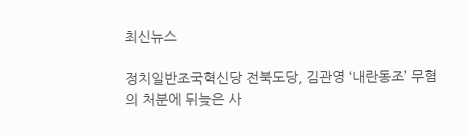최신뉴스

정치일반조국혁신당 전북도당, 김관영 ‘내란동조’ 무혐의 처분에 뒤늦은 사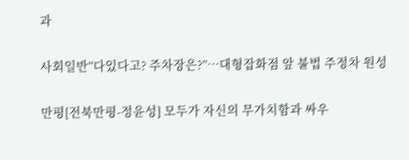과

사회일반“다있다고? 주차장은?”…대형잡화점 앞 불법 주정차 원성

만평[전북만평-정윤성] 모두가 자신의 무가치함과 싸우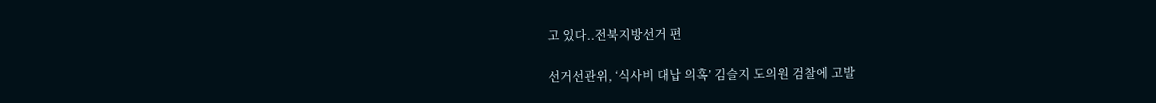고 있다..전북지방선거 편

선거선관위, ‘식사비 대납 의혹’ 김슬지 도의원 검찰에 고발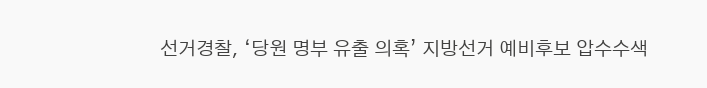선거경찰, ‘당원 명부 유출 의혹’ 지방선거 예비후보 압수수색